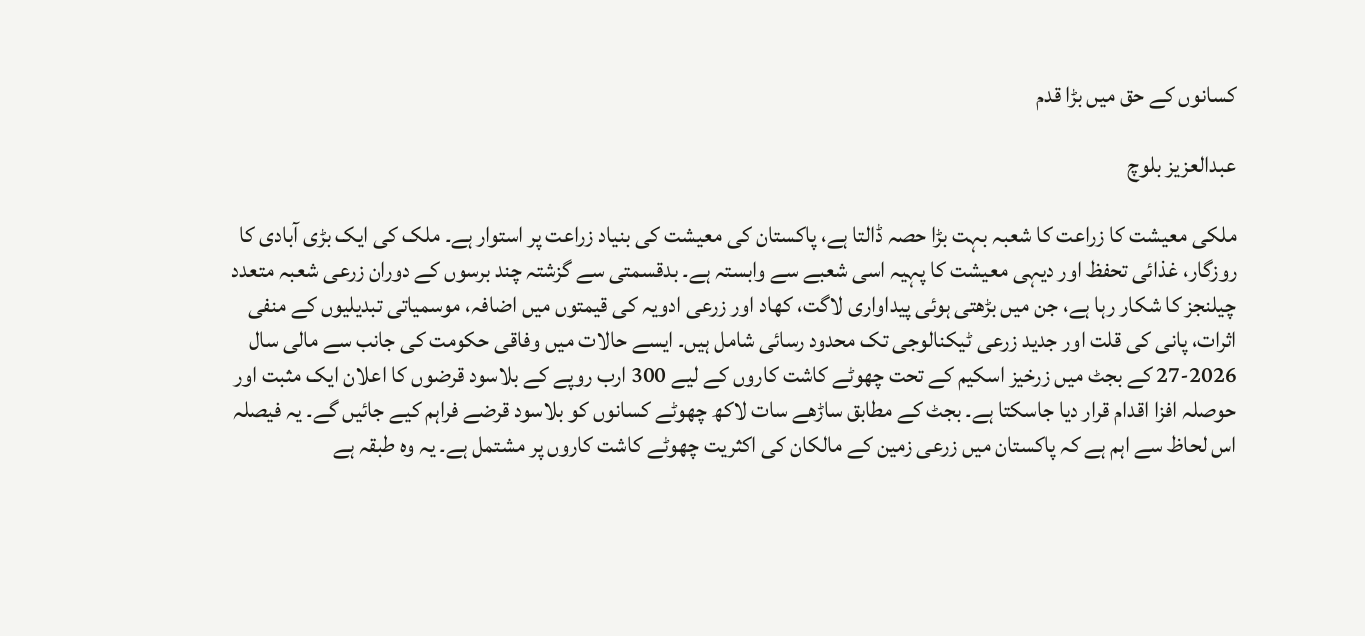کسانوں کے حق میں بڑا قدم

عبدالعزیز بلوچ

ملکی معیشت کا زراعت کا شعبہ بہت بڑا حصہ ڈالتا ہے، پاکستان کی معیشت کی بنیاد زراعت پر استوار ہے۔ ملک کی ایک بڑی آبادی کا روزگار، غذائی تحفظ اور دیہی معیشت کا پہیہ اسی شعبے سے وابستہ ہے۔ بدقسمتی سے گزشتہ چند برسوں کے دوران زرعی شعبہ متعدد چیلنجز کا شکار رہا ہے، جن میں بڑھتی ہوئی پیداواری لاگت، کھاد اور زرعی ادویہ کی قیمتوں میں اضافہ، موسمیاتی تبدیلیوں کے منفی اثرات، پانی کی قلت اور جدید زرعی ٹیکنالوجی تک محدود رسائی شامل ہیں۔ ایسے حالات میں وفاقی حکومت کی جانب سے مالی سال 2026-27 کے بجٹ میں زرخیز اسکیم کے تحت چھوٹے کاشت کاروں کے لیے 300 ارب روپے کے بلاسود قرضوں کا اعلان ایک مثبت اور حوصلہ افزا اقدام قرار دیا جاسکتا ہے۔ بجٹ کے مطابق ساڑھے سات لاکھ چھوٹے کسانوں کو بلاسود قرضے فراہم کیے جائیں گے۔ یہ فیصلہ اس لحاظ سے اہم ہے کہ پاکستان میں زرعی زمین کے مالکان کی اکثریت چھوٹے کاشت کاروں پر مشتمل ہے۔ یہ وہ طبقہ ہے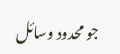جو محدود وسائل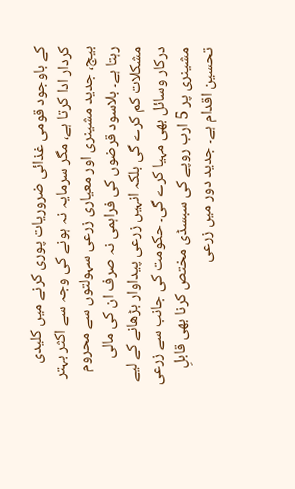کے باوجود قومی غذائی ضروریات پوری کرنے میں کلیدی کردار ادا کرتا ہے، مگر سرمایہ نہ ہونے کی وجہ سے اکثر بہتر بیج، جدید مشینری اور معیاری زرعی سہولتوں سے محروم رہتا ہے۔ بلاسود قرضوں کی فراہمی نہ صرف ان کی مالی مشکلات کم کرے گی بلکہ انہیں زرعی پیداوار بڑھانے کے لیے درکار وسائل بھی مہیا کرے گی۔ حکومت کی جانب سے زرعی مشینری پر 5 ارب روپے کی سبسڈی مختص کرنا بھی قابلِ تحسین اقدام ہے۔ جدید دور میں زرعی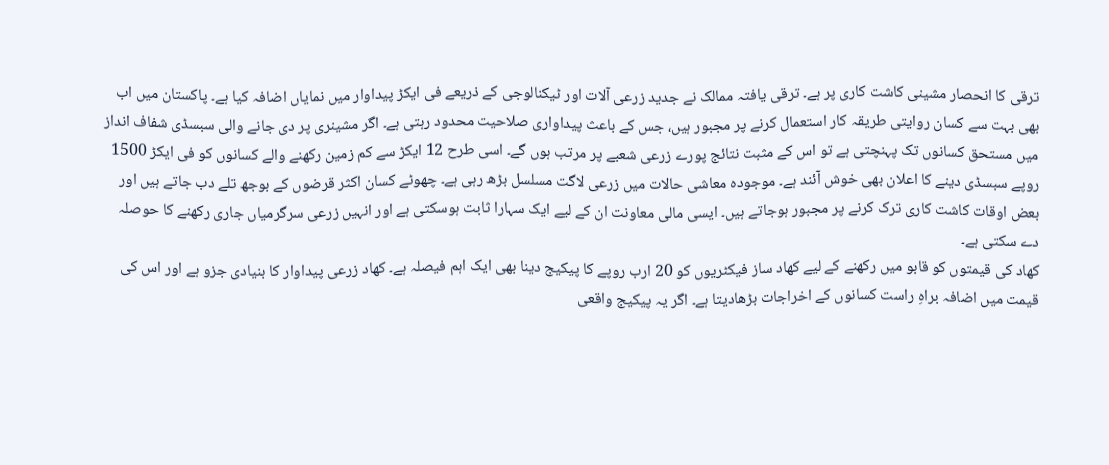ترقی کا انحصار مشینی کاشت کاری پر ہے۔ ترقی یافتہ ممالک نے جدید زرعی آلات اور ٹیکنالوجی کے ذریعے فی ایکڑ پیداوار میں نمایاں اضافہ کیا ہے۔ پاکستان میں اب بھی بہت سے کسان روایتی طریقہ کار استعمال کرنے پر مجبور ہیں، جس کے باعث پیداواری صلاحیت محدود رہتی ہے۔ اگر مشینری پر دی جانے والی سبسڈی شفاف انداز میں مستحق کسانوں تک پہنچتی ہے تو اس کے مثبت نتائج پورے زرعی شعبے پر مرتب ہوں گے۔ اسی طرح 12 ایکڑ سے کم زمین رکھنے والے کسانوں کو فی ایکڑ 1500 روپے سبسڈی دینے کا اعلان بھی خوش آئند ہے۔ موجودہ معاشی حالات میں زرعی لاگت مسلسل بڑھ رہی ہے۔ چھوٹے کسان اکثر قرضوں کے بوجھ تلے دب جاتے ہیں اور بعض اوقات کاشت کاری ترک کرنے پر مجبور ہوجاتے ہیں۔ ایسی مالی معاونت ان کے لیے ایک سہارا ثابت ہوسکتی ہے اور انہیں زرعی سرگرمیاں جاری رکھنے کا حوصلہ دے سکتی ہے۔
کھاد کی قیمتوں کو قابو میں رکھنے کے لیے کھاد ساز فیکٹریوں کو 20 ارب روپے کا پیکیج دینا بھی ایک اہم فیصلہ ہے۔ کھاد زرعی پیداوار کا بنیادی جزو ہے اور اس کی قیمت میں اضافہ براہِ راست کسانوں کے اخراجات بڑھادیتا ہے۔ اگر یہ پیکیج واقعی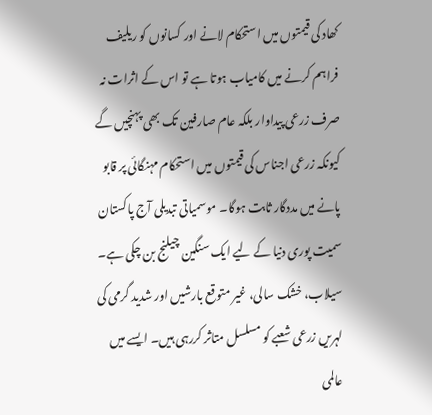کھاد کی قیمتوں میں استحکام لانے اور کسانوں کو ریلیف فراہم کرنے میں کامیاب ہوتا ہے تو اس کے اثرات نہ صرف زرعی پیداوار بلکہ عام صارفین تک بھی پہنچیں گے کیونکہ زرعی اجناس کی قیمتوں میں استحکام مہنگائی پر قابو پانے میں مددگار ثابت ہوگا۔ موسمیاتی تبدیلی آج پاکستان سمیت پوری دنیا کے لیے ایک سنگین چیلنج بن چکی ہے۔ سیلاب، خشک سالی، غیر متوقع بارشیں اور شدید گرمی کی لہریں زرعی شعبے کو مسلسل متاثر کررہی ہیں۔ ایسے میں عالمی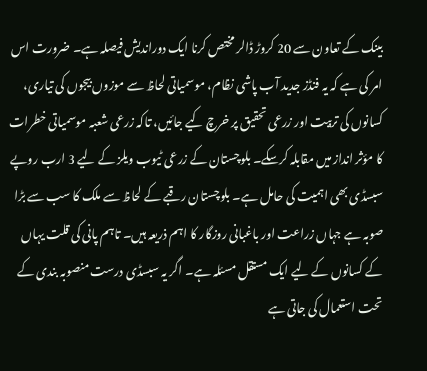بینک کے تعاون سے 20 کروڑ ڈالر مختص کرنا ایک دوراندیش فیصلہ ہے۔ ضرورت اس امر کی ہے کہ یہ فنڈز جدید آب پاشی نظام، موسمیاتی لحاظ سے موزوں بیجوں کی تیاری، کسانوں کی تربیت اور زرعی تحقیق پر خرچ کیے جائیں، تاکہ زرعی شعبہ موسمیاتی خطرات کا مؤثر انداز میں مقابلہ کرسکے۔ بلوچستان کے زرعی ٹیوب ویلز کے لیے 3 ارب روپے سبسڈی بھی اہمیت کی حامل ہے۔ بلوچستان رقبے کے لحاظ سے ملک کا سب سے بڑا صوبہ ہے جہاں زراعت اور باغبانی روزگار کا اہم ذریعہ ہیں۔ تاہم پانی کی قلت یہاں کے کسانوں کے لیے ایک مستقل مسئلہ ہے۔ اگر یہ سبسڈی درست منصوبہ بندی کے تحت استعمال کی جاتی ہے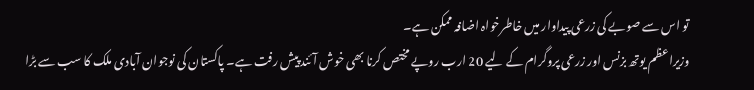تو اس سے صوبے کی زرعی پیداوار میں خاطرخواہ اضافہ ممکن ہے۔
وزیراعظم یوتھ بزنس اور زرعی پروگرام کے لیے 20 ارب روپے مختص کرنا بھی خوش آئند پیش رفت ہے۔ پاکستان کی نوجوان آبادی ملک کا سب سے بڑا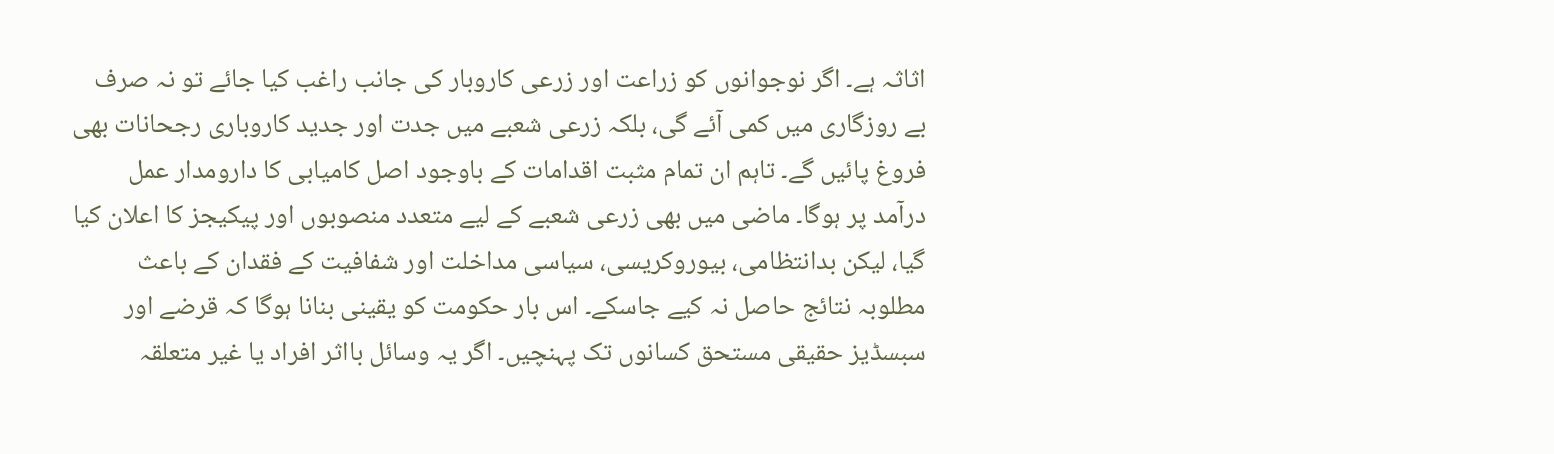اثاثہ ہے۔ اگر نوجوانوں کو زراعت اور زرعی کاروبار کی جانب راغب کیا جائے تو نہ صرف بے روزگاری میں کمی آئے گی، بلکہ زرعی شعبے میں جدت اور جدید کاروباری رجحانات بھی فروغ پائیں گے۔ تاہم ان تمام مثبت اقدامات کے باوجود اصل کامیابی کا دارومدار عمل درآمد پر ہوگا۔ ماضی میں بھی زرعی شعبے کے لیے متعدد منصوبوں اور پیکیجز کا اعلان کیا گیا، لیکن بدانتظامی، بیوروکریسی، سیاسی مداخلت اور شفافیت کے فقدان کے باعث مطلوبہ نتائج حاصل نہ کیے جاسکے۔ اس بار حکومت کو یقینی بنانا ہوگا کہ قرضے اور سبسڈیز حقیقی مستحق کسانوں تک پہنچیں۔ اگر یہ وسائل بااثر افراد یا غیر متعلقہ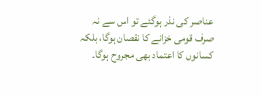عناصر کی نذر ہوگئے تو اس سے نہ صرف قومی خزانے کا نقصان ہوگا، بلکہ کسانوں کا اعتماد بھی مجروح ہوگا۔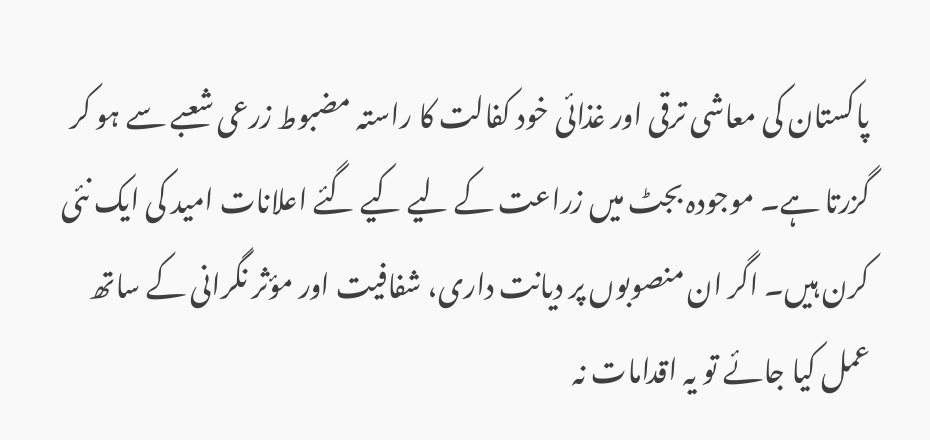پاکستان کی معاشی ترقی اور غذائی خود کفالت کا راستہ مضبوط زرعی شعبے سے ہو کر گزرتا ہے۔ موجودہ بجٹ میں زراعت کے لیے کیے گئے اعلانات امید کی ایک نئی کرن ہیں۔ اگر ان منصوبوں پر دیانت داری، شفافیت اور مؤثر نگرانی کے ساتھ عمل کیا جائے تو یہ اقدامات نہ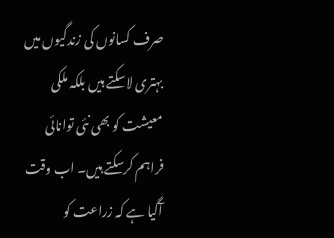صرف کسانوں کی زندگیوں میں بہتری لاسکتے ہیں بلکہ ملکی معیشت کو بھی نئی توانائی فراہم کرسکتے ہیں۔ اب وقت آگیا ہے کہ زراعت کو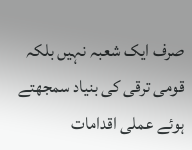صرف ایک شعبہ نہیں بلکہ قومی ترقی کی بنیاد سمجھتے ہوئے عملی اقدامات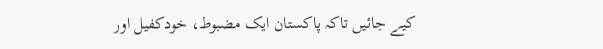کیے جائیں تاکہ پاکستان ایک مضبوط، خودکفیل اور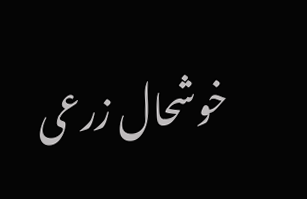خوشحال زرعی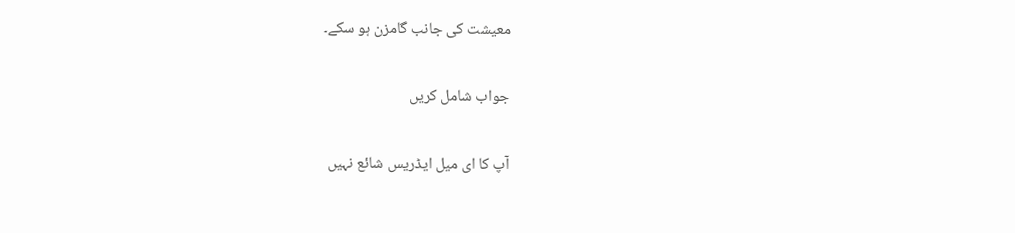معیشت کی جانب گامزن ہو سکے۔

جواب شامل کریں

آپ کا ای میل ایڈریس شائع نہیں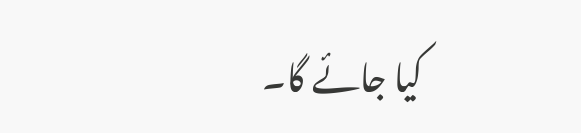کیا جائے گا۔